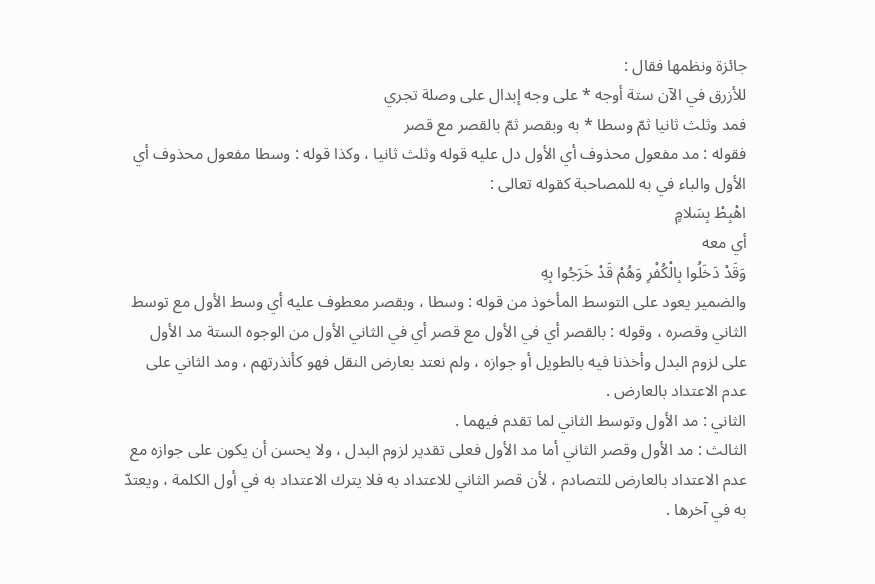جائزة ونظمها فقال :
للأزرق في الآن ستة أوجه * على وجه إبدال على وصلة تجري
فمد وثلث ثانيا ثمّ وسطا * به وبقصر ثمّ بالقصر مع قصر
فقوله : مد مفعول محذوف أي الأول دل عليه قوله وثلث ثانيا ، وكذا قوله : وسطا مفعول محذوف أي الأول والباء في به للمصاحبة كقوله تعالى :
اهْبِطْ بِسَلامٍ
أي معه
وَقَدْ دَخَلُوا بِالْكُفْرِ وَهُمْ قَدْ خَرَجُوا بِهِ
والضمير يعود على التوسط المأخوذ من قوله : وسطا ، وبقصر معطوف عليه أي وسط الأول مع توسط الثاني وقصره ، وقوله : بالقصر أي في الأول مع قصر أي في الثاني الأول من الوجوه الستة مد الأول على لزوم البدل وأخذنا فيه بالطويل أو جوازه ، ولم نعتد بعارض النقل فهو كأنذرتهم ، ومد الثاني على عدم الاعتداد بالعارض .
الثاني : مد الأول وتوسط الثاني لما تقدم فيهما .
الثالث : مد الأول وقصر الثاني أما مد الأول فعلى تقدير لزوم البدل ، ولا يحسن أن يكون على جوازه مع عدم الاعتداد بالعارض للتصادم ، لأن قصر الثاني للاعتداد به فلا يترك الاعتداد به في أول الكلمة ، ويعتدّ به في آخرها .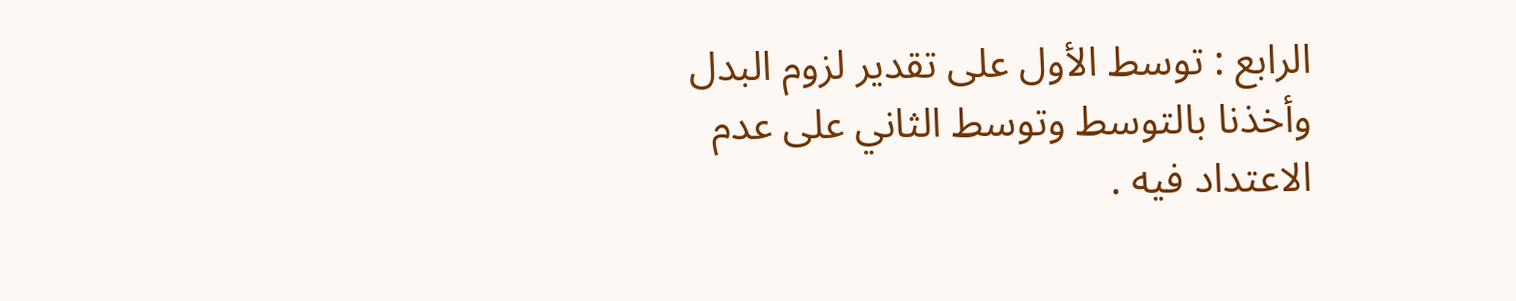الرابع : توسط الأول على تقدير لزوم البدل وأخذنا بالتوسط وتوسط الثاني على عدم الاعتداد فيه .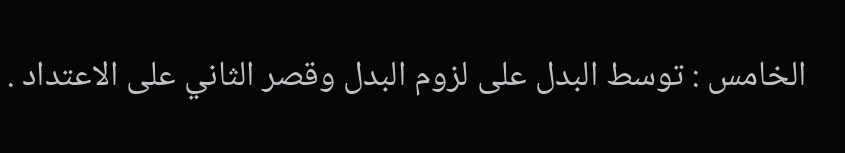الخامس : توسط البدل على لزوم البدل وقصر الثاني على الاعتداد .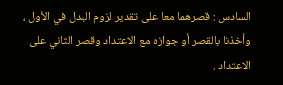السادس : قصرهما معا على تقدير لزوم البدل في الأول ، وأخذنا بالقصر أو جوازه مع الاعتداد وقصر الثاني على الاعتداد .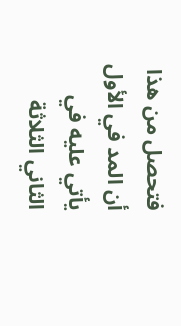فتحصل من هذا أن المد في الأول يأتي عليه في الثاني الثلاثة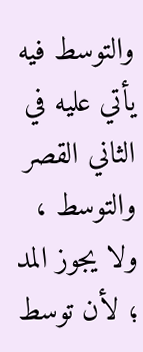والتوسط فيه يأتي عليه في الثاني القصر والتوسط ، ولا يجوز المد ؛ لأن توسط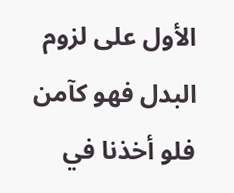الأول على لزوم البدل فهو كآمن فلو أخذنا في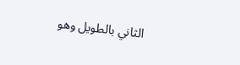الثاني بالطويل وهو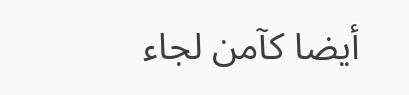أيضا كآمن لجاء